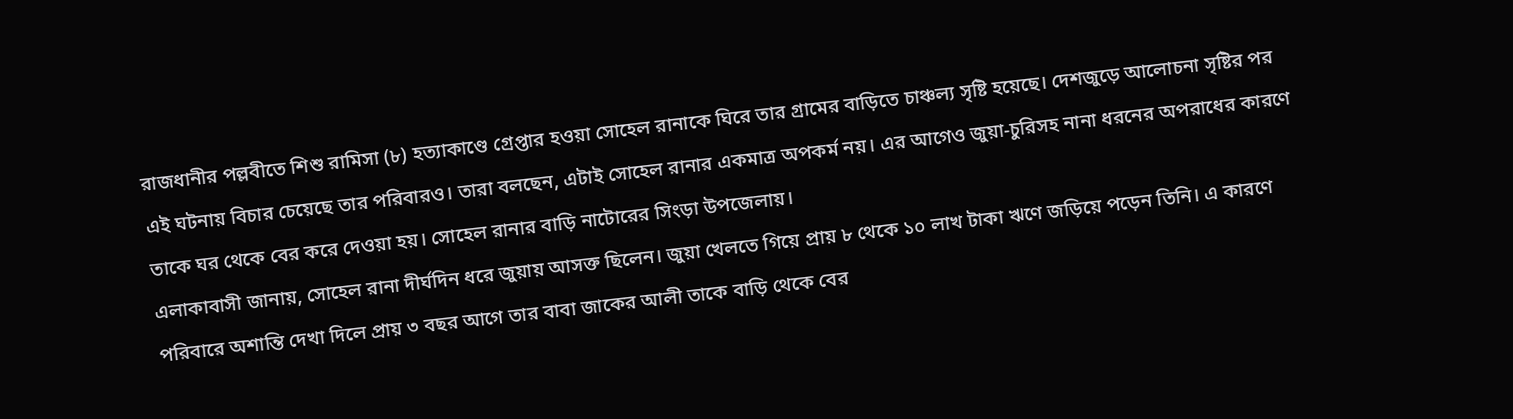রাজধানীর পল্লবীতে শিশু রামিসা (৮) হত্যাকাণ্ডে গ্রেপ্তার হওয়া সোহেল রানাকে ঘিরে তার গ্রামের বাড়িতে চাঞ্চল্য সৃষ্টি হয়েছে। দেশজুড়ে আলোচনা সৃষ্টির পর এই ঘটনায় বিচার চেয়েছে তার পরিবারও। তারা বলছেন, এটাই সোহেল রানার একমাত্র অপকর্ম নয়। এর আগেও জুয়া-চুরিসহ নানা ধরনের অপরাধের কারণে তাকে ঘর থেকে বের করে দেওয়া হয়। সোহেল রানার বাড়ি নাটোরের সিংড়া উপজেলায়।
এলাকাবাসী জানায়, সোহেল রানা দীর্ঘদিন ধরে জুয়ায় আসক্ত ছিলেন। জুয়া খেলতে গিয়ে প্রায় ৮ থেকে ১০ লাখ টাকা ঋণে জড়িয়ে পড়েন তিনি। এ কারণে পরিবারে অশান্তি দেখা দিলে প্রায় ৩ বছর আগে তার বাবা জাকের আলী তাকে বাড়ি থেকে বের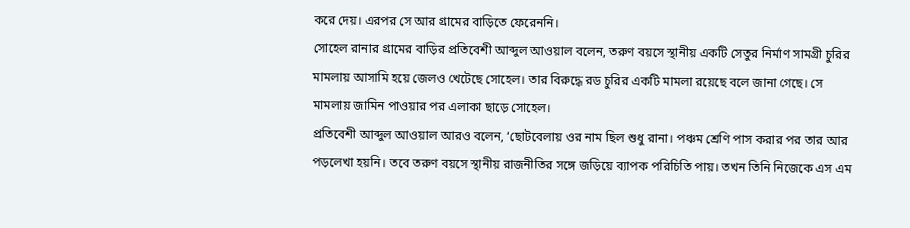করে দেয়। এরপর সে আর গ্রামের বাড়িতে ফেরেননি।
সোহেল রানার গ্রামের বাড়ির প্রতিবেশী আব্দুল আওয়াল বলেন, তরুণ বয়সে স্থানীয় একটি সেতুর নির্মাণ সামগ্রী চুরির মামলায় আসামি হয়ে জেলও খেটেছে সোহেল। তার বিরুদ্ধে রড চুরির একটি মামলা রয়েছে বলে জানা গেছে। সে মামলায় জামিন পাওয়ার পর এলাকা ছাড়ে সোহেল।
প্রতিবেশী আব্দুল আওয়াল আরও বলেন, ‘ছোটবেলায় ওর নাম ছিল শুধু রানা। পঞ্চম শ্রেণি পাস করার পর তার আর পড়লেখা হয়নি। তবে তরুণ বয়সে স্থানীয় রাজনীতির সঙ্গে জড়িয়ে ব্যাপক পরিচিতি পায়। তখন তিনি নিজেকে এস এম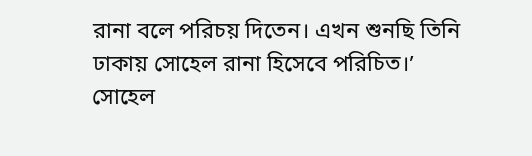রানা বলে পরিচয় দিতেন। এখন শুনছি তিনি ঢাকায় সোহেল রানা হিসেবে পরিচিত।’
সোহেল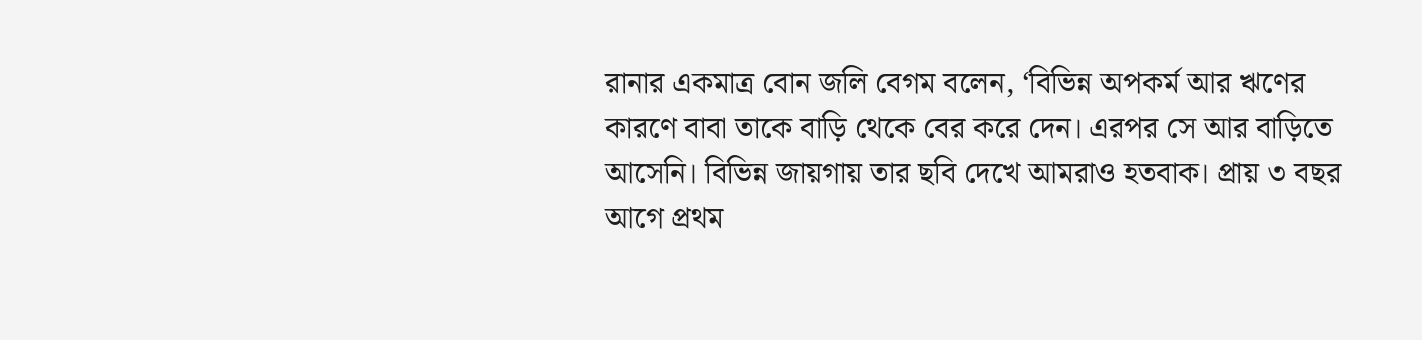রানার একমাত্র বোন জলি বেগম বলেন, ‘বিভিন্ন অপকর্ম আর ঋণের কারণে বাবা তাকে বাড়ি থেকে বের করে দেন। এরপর সে আর বাড়িতে আসেনি। বিভিন্ন জায়গায় তার ছবি দেখে আমরাও হতবাক। প্রায় ৩ বছর আগে প্রথম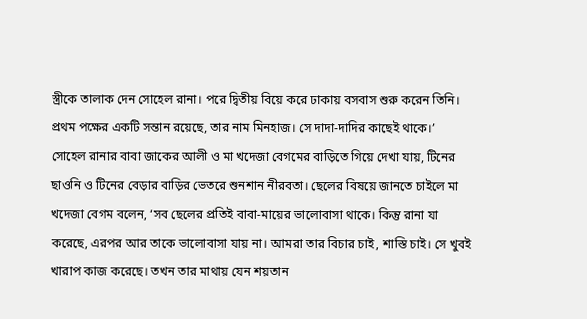স্ত্রীকে তালাক দেন সোহেল রানা। পরে দ্বিতীয় বিয়ে করে ঢাকায় বসবাস শুরু করেন তিনি। প্রথম পক্ষের একটি সন্তান রয়েছে, তার নাম মিনহাজ। সে দাদা-দাদির কাছেই থাকে।’
সোহেল রানার বাবা জাকের আলী ও মা খদেজা বেগমের বাড়িতে গিয়ে দেখা যায়, টিনের ছাওনি ও টিনের বেড়ার বাড়ির ভেতরে শুনশান নীরবতা। ছেলের বিষয়ে জানতে চাইলে মা খদেজা বেগম বলেন, ‘সব ছেলের প্রতিই বাবা-মায়ের ভালোবাসা থাকে। কিন্তু রানা যা করেছে, এরপর আর তাকে ভালোবাসা যায় না। আমরা তার বিচার চাই, শাস্তি চাই। সে খুবই খারাপ কাজ করেছে। তখন তার মাথায় যেন শয়তান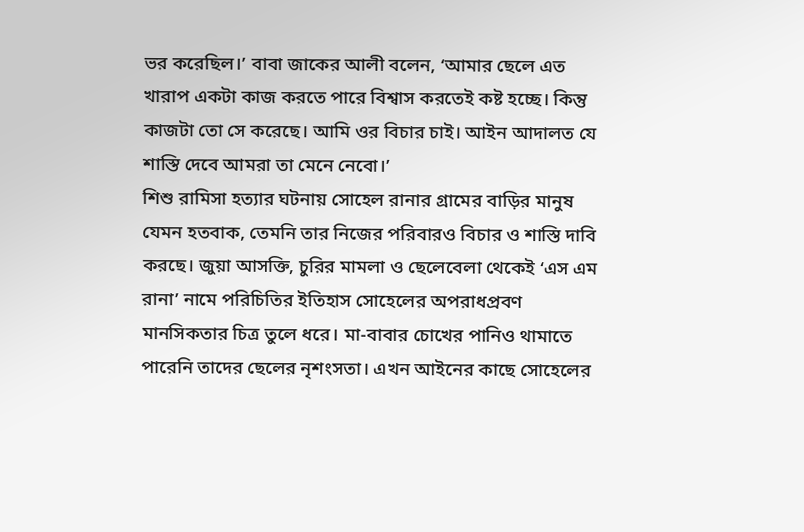ভর করেছিল।’ বাবা জাকের আলী বলেন, ‘আমার ছেলে এত খারাপ একটা কাজ করতে পারে বিশ্বাস করতেই কষ্ট হচ্ছে। কিন্তু কাজটা তো সে করেছে। আমি ওর বিচার চাই। আইন আদালত যে শাস্তি দেবে আমরা তা মেনে নেবো।’
শিশু রামিসা হত্যার ঘটনায় সোহেল রানার গ্রামের বাড়ির মানুষ যেমন হতবাক, তেমনি তার নিজের পরিবারও বিচার ও শাস্তি দাবি করছে। জুয়া আসক্তি, চুরির মামলা ও ছেলেবেলা থেকেই ‘এস এম রানা’ নামে পরিচিতির ইতিহাস সোহেলের অপরাধপ্রবণ মানসিকতার চিত্র তুলে ধরে। মা-বাবার চোখের পানিও থামাতে পারেনি তাদের ছেলের নৃশংসতা। এখন আইনের কাছে সোহেলের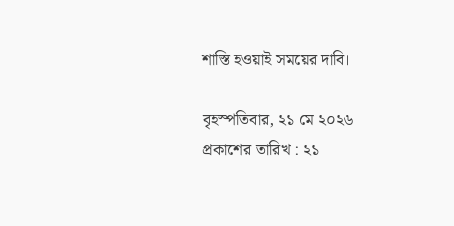শাস্তি হওয়াই সময়ের দাবি।

বৃহস্পতিবার, ২১ মে ২০২৬
প্রকাশের তারিখ : ২১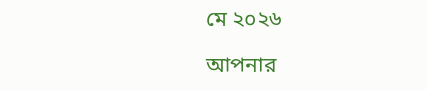মে ২০২৬

আপনার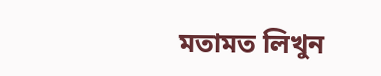মতামত লিখুন